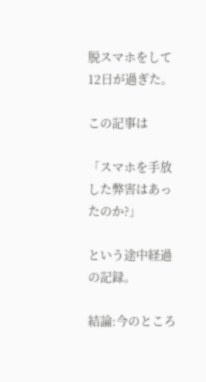脱スマホをして12日が過ぎた。

この記事は

「スマホを手放した弊害はあったのか?」

という途中経過の記録。

結論:今のところ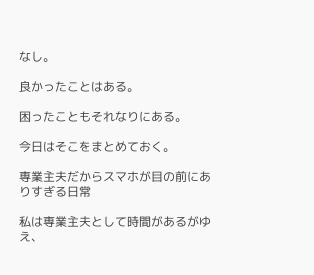なし。

良かったことはある。

困ったこともそれなりにある。

今日はそこをまとめておく。

専業主夫だからスマホが目の前にありすぎる日常

私は専業主夫として時間があるがゆえ、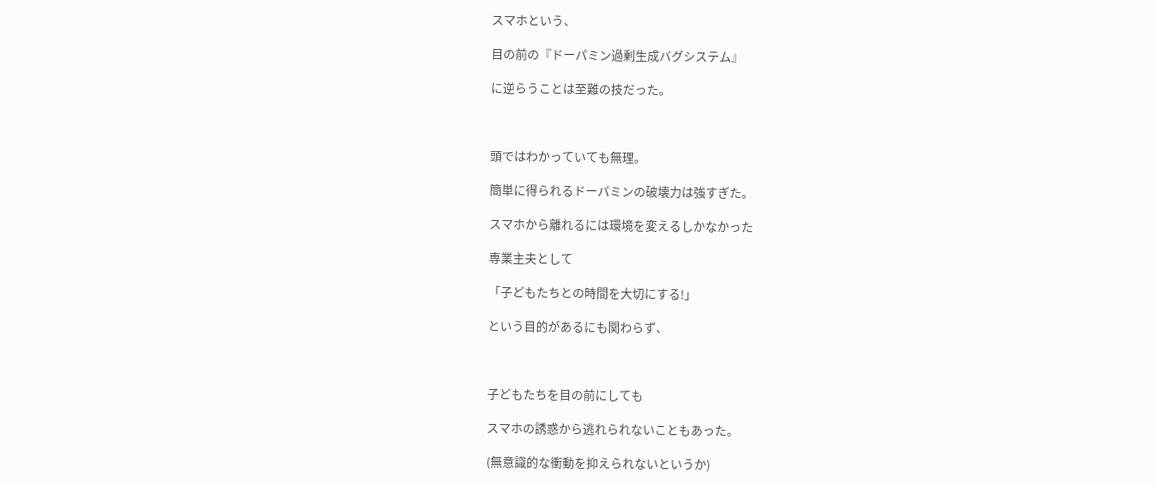スマホという、

目の前の『ドーパミン過剰生成バグシステム』

に逆らうことは至難の技だった。



頭ではわかっていても無理。

簡単に得られるドーパミンの破壊力は強すぎた。

スマホから離れるには環境を変えるしかなかった

専業主夫として

「子どもたちとの時間を大切にする!」

という目的があるにも関わらず、



子どもたちを目の前にしても

スマホの誘惑から逃れられないこともあった。

(無意識的な衝動を抑えられないというか)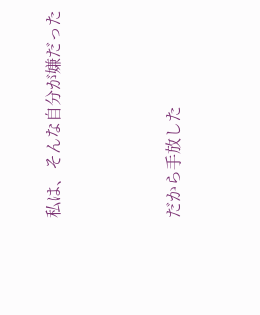私は、そんな自分が嫌だった



だから手放した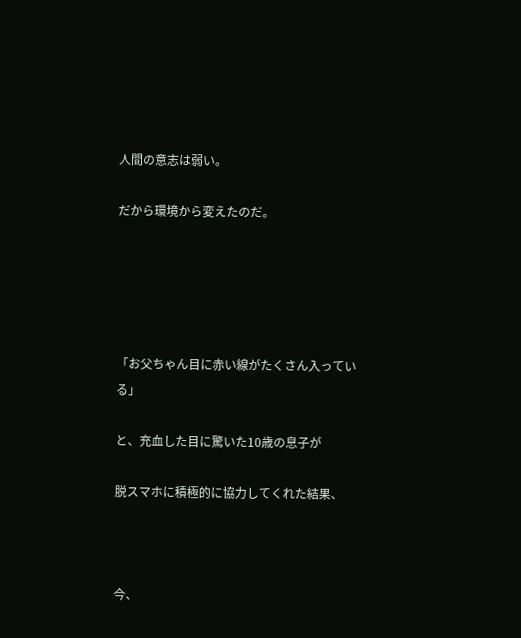人間の意志は弱い。

だから環境から変えたのだ。





「お父ちゃん目に赤い線がたくさん入っている」

と、充血した目に驚いた10歳の息子が

脱スマホに積極的に協力してくれた結果、



今、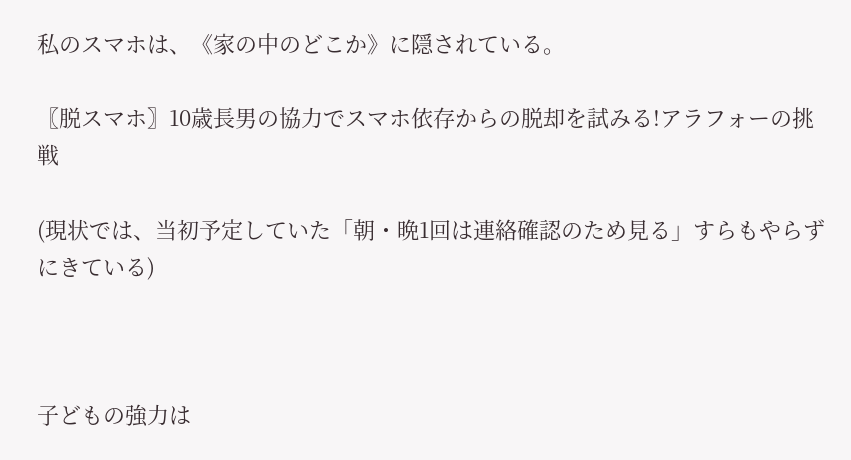私のスマホは、《家の中のどこか》に隠されている。

〖脱スマホ〗10歳長男の協力でスマホ依存からの脱却を試みる!アラフォーの挑戦

(現状では、当初予定していた「朝・晩1回は連絡確認のため見る」すらもやらずにきている)



子どもの強力は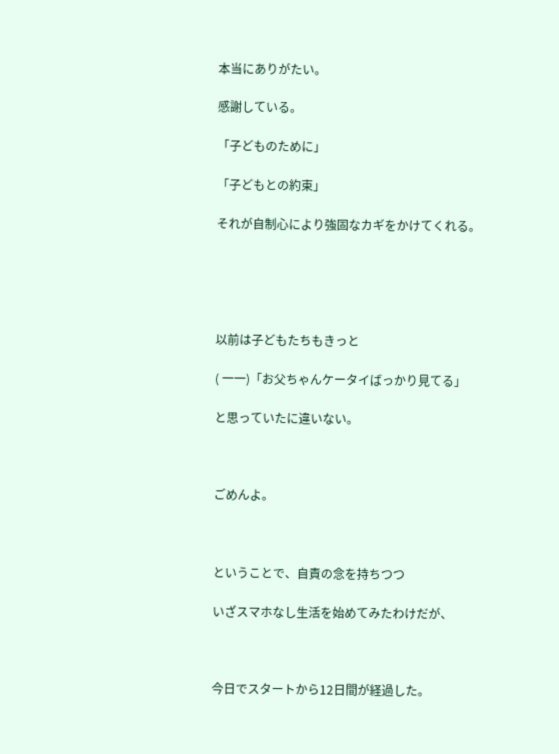本当にありがたい。

感謝している。

「子どものために」

「子どもとの約束」

それが自制心により強固なカギをかけてくれる。





以前は子どもたちもきっと

( 一一)「お父ちゃんケータイばっかり見てる」

と思っていたに違いない。



ごめんよ。



ということで、自責の念を持ちつつ

いざスマホなし生活を始めてみたわけだが、



今日でスタートから12日間が経過した。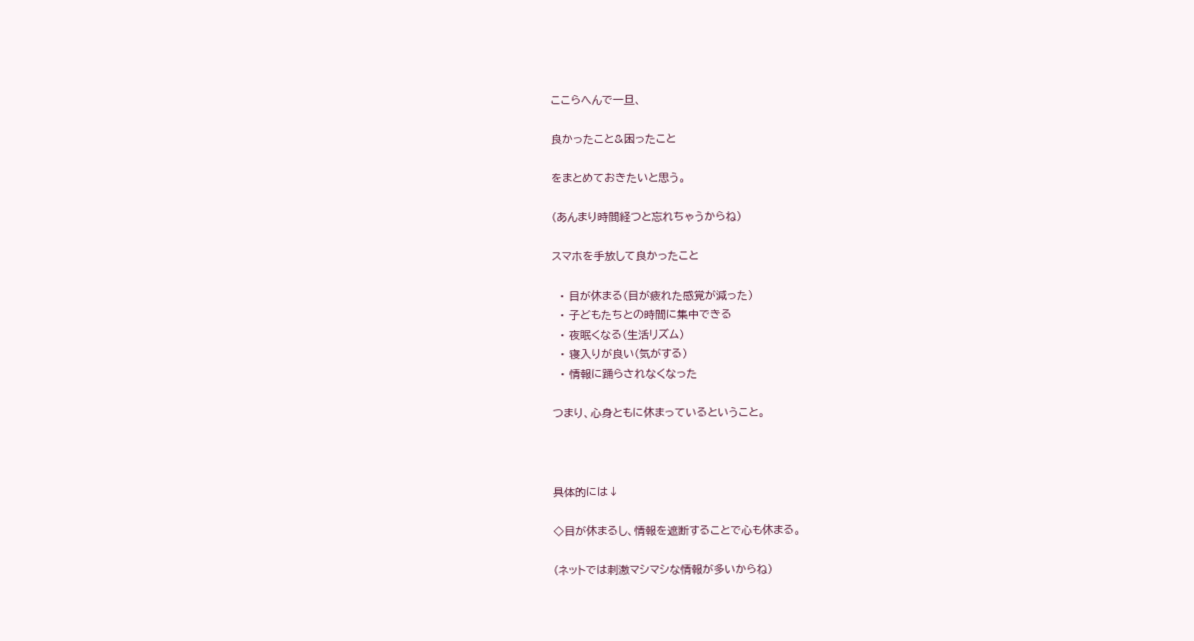ここらへんで一旦、

良かったこと&困ったこと

をまとめておきたいと思う。

(あんまり時間経つと忘れちゃうからね)

スマホを手放して良かったこと

  • 目が休まる(目が疲れた感覚が減った)
  • 子どもたちとの時間に集中できる
  • 夜眠くなる(生活リズム)
  • 寝入りが良い(気がする)
  • 情報に踊らされなくなった

つまり、心身ともに休まっているということ。



具体的には↓

◇目が休まるし、情報を遮断することで心も休まる。

(ネットでは刺激マシマシな情報が多いからね)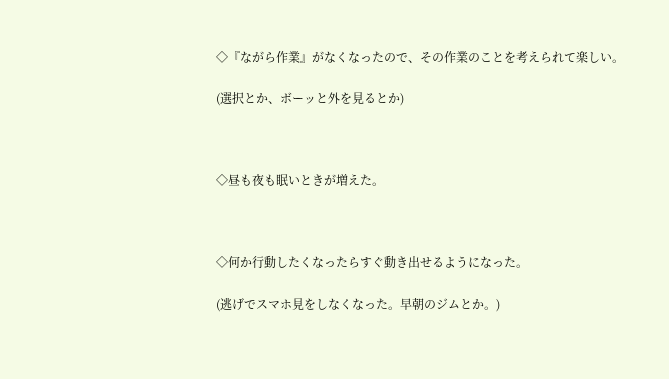◇『ながら作業』がなくなったので、その作業のことを考えられて楽しい。

(選択とか、ボーッと外を見るとか)



◇昼も夜も眠いときが増えた。



◇何か行動したくなったらすぐ動き出せるようになった。

(逃げでスマホ見をしなくなった。早朝のジムとか。)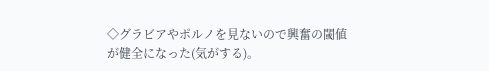◇グラビアやポルノを見ないので興奮の閾値が健全になった(気がする)。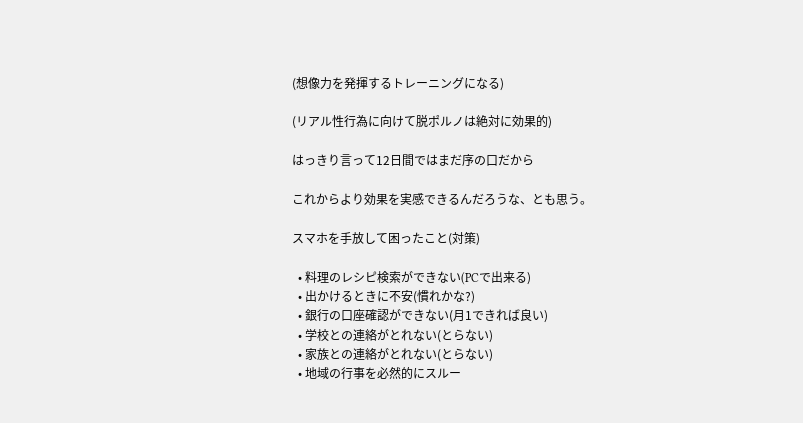(想像力を発揮するトレーニングになる)

(リアル性行為に向けて脱ポルノは絶対に効果的)

はっきり言って12日間ではまだ序の口だから

これからより効果を実感できるんだろうな、とも思う。

スマホを手放して困ったこと(対策)

  • 料理のレシピ検索ができない(PCで出来る)
  • 出かけるときに不安(慣れかな?)
  • 銀行の口座確認ができない(月1できれば良い)
  • 学校との連絡がとれない(とらない)
  • 家族との連絡がとれない(とらない)
  • 地域の行事を必然的にスルー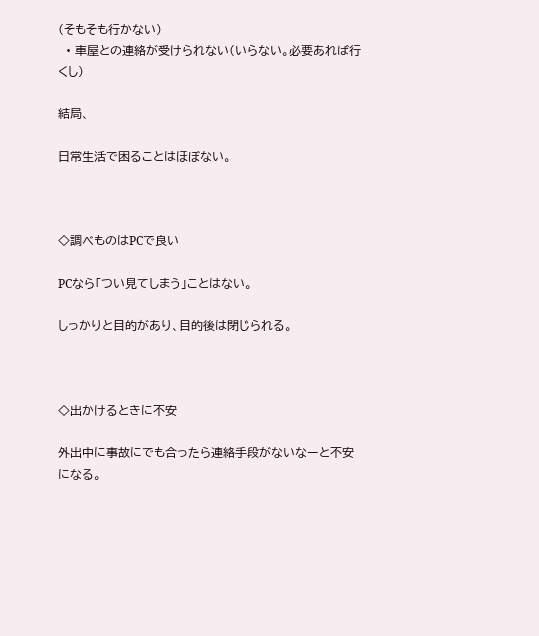(そもそも行かない)
  • 車屋との連絡が受けられない(いらない。必要あれば行くし)

結局、

日常生活で困ることはほぼない。



◇調べものはPCで良い

PCなら「つい見てしまう」ことはない。

しっかりと目的があり、目的後は閉じられる。



◇出かけるときに不安

外出中に事故にでも合ったら連絡手段がないなーと不安になる。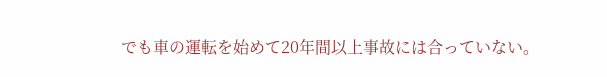でも車の運転を始めて20年間以上事故には合っていない。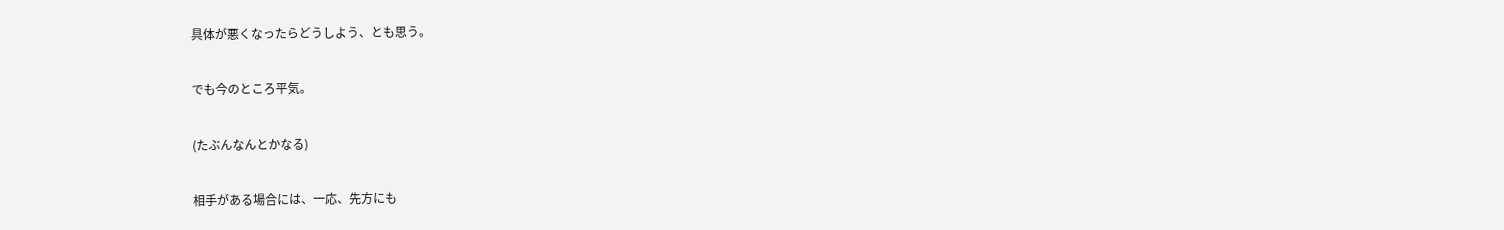具体が悪くなったらどうしよう、とも思う。

でも今のところ平気。

(たぶんなんとかなる)

相手がある場合には、一応、先方にも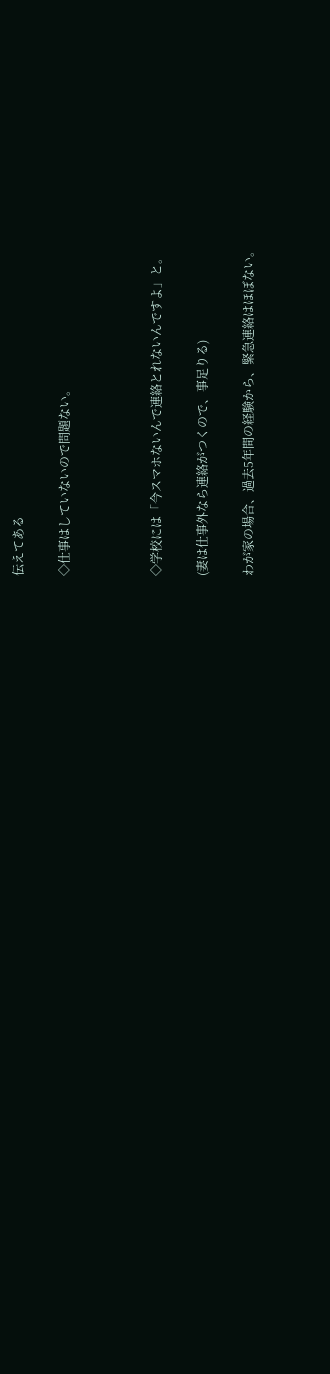伝えてある

◇仕事はしていないので問題ない。



◇学校には「今スマホないんで連絡とれないんですよ」と。

(妻は仕事外なら連絡がつくので、事足りる)

わが家の場合、過去5年間の経験から、緊急連絡はほぼない。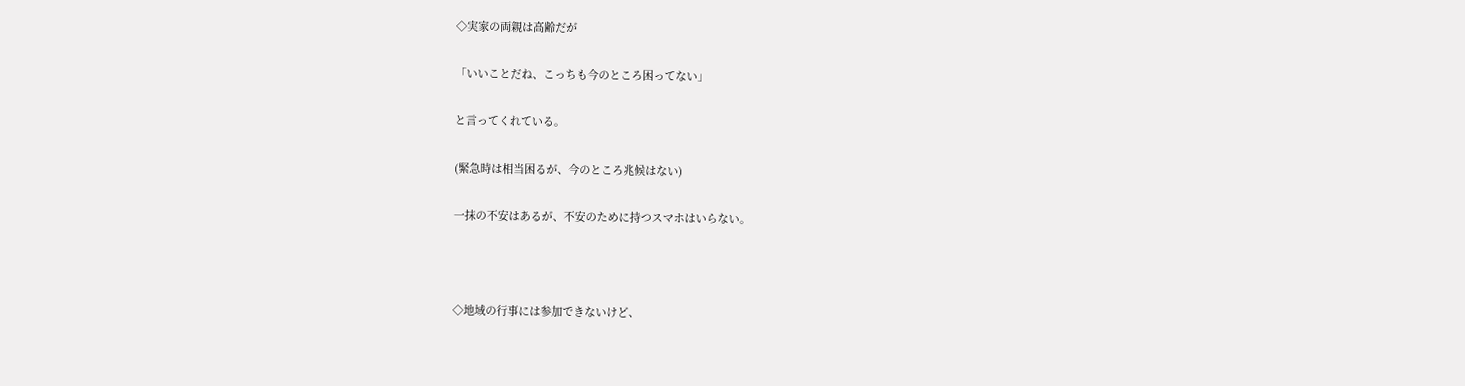◇実家の両親は高齢だが

「いいことだね、こっちも今のところ困ってない」

と言ってくれている。

(緊急時は相当困るが、今のところ兆候はない)

一抹の不安はあるが、不安のために持つスマホはいらない。



◇地域の行事には参加できないけど、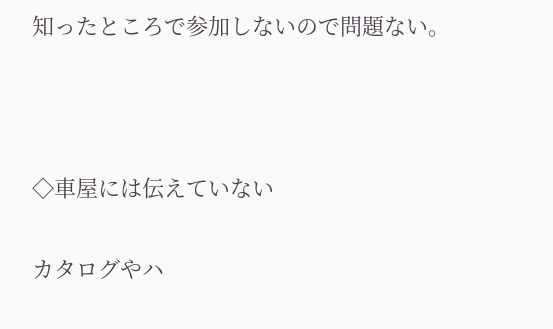知ったところで参加しないので問題ない。



◇車屋には伝えていない

カタログやハ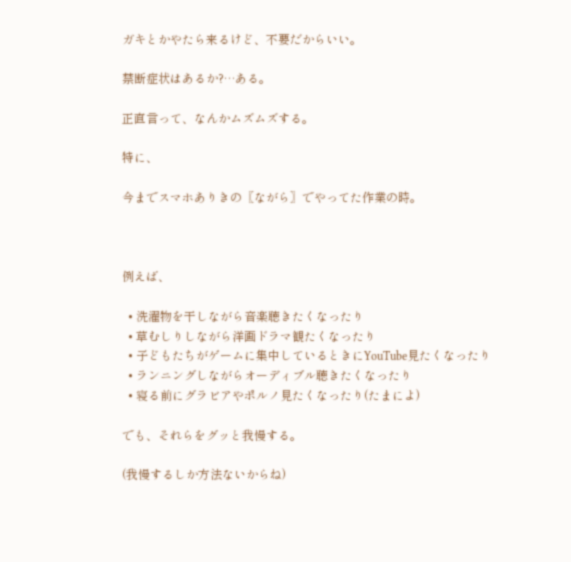ガキとかやたら来るけど、不要だからいい。

禁断症状はあるか?…ある。

正直言って、なんかムズムズする。

特に、

今までスマホありきの〖ながら〗でやってた作業の時。



例えば、

  • 洗濯物を干しながら音楽聴きたくなったり
  • 草むしりしながら洋画ドラマ観たくなったり
  • 子どもたちがゲームに集中しているときにYouTube見たくなったり
  • ランニングしながらオーディブル聴きたくなったり
  • 寝る前にグラビアやポルノ見たくなったり(たまによ)

でも、それらをグッと我慢する。

(我慢するしか方法ないからね)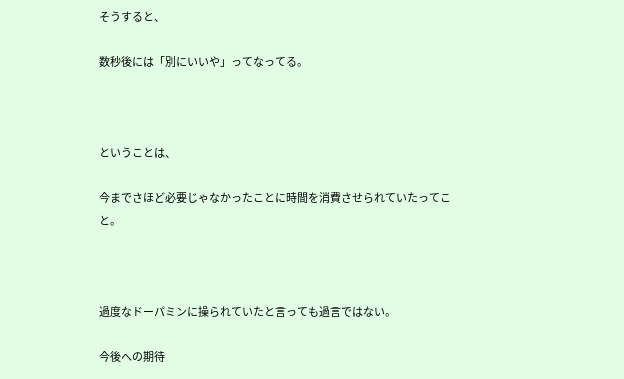そうすると、

数秒後には「別にいいや」ってなってる。



ということは、

今までさほど必要じゃなかったことに時間を消費させられていたってこと。



過度なドーパミンに操られていたと言っても過言ではない。

今後への期待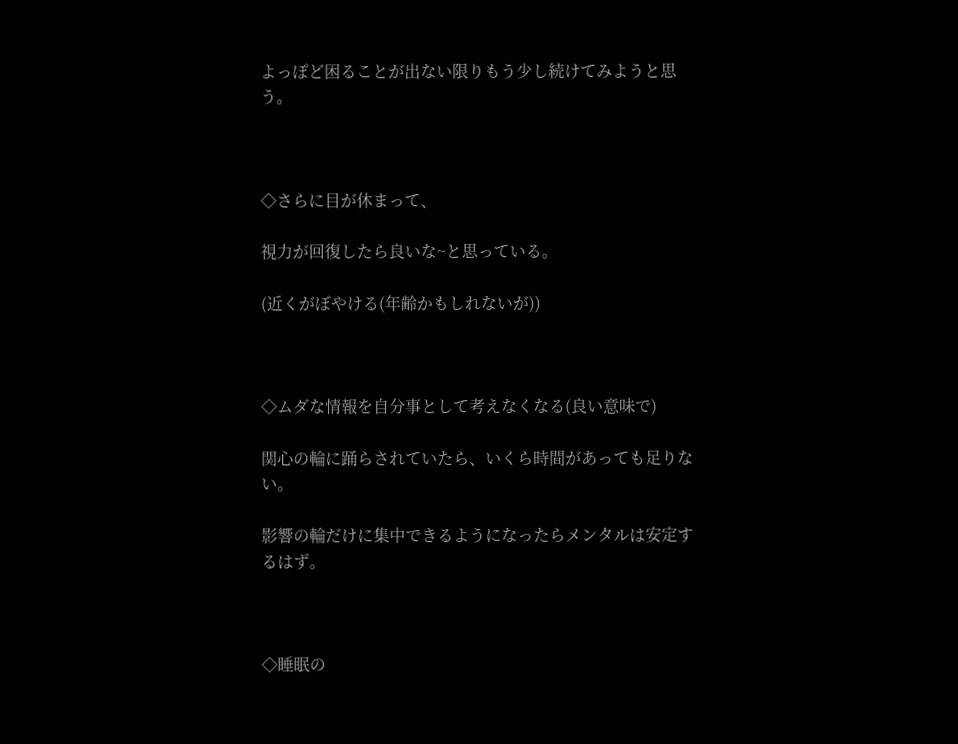よっぽど困ることが出ない限りもう少し続けてみようと思う。



◇さらに目が休まって、

視力が回復したら良いな~と思っている。

(近くがぼやける(年齢かもしれないが))



◇ムダな情報を自分事として考えなくなる(良い意味で)

関心の輪に踊らされていたら、いくら時間があっても足りない。

影響の輪だけに集中できるようになったらメンタルは安定するはず。



◇睡眠の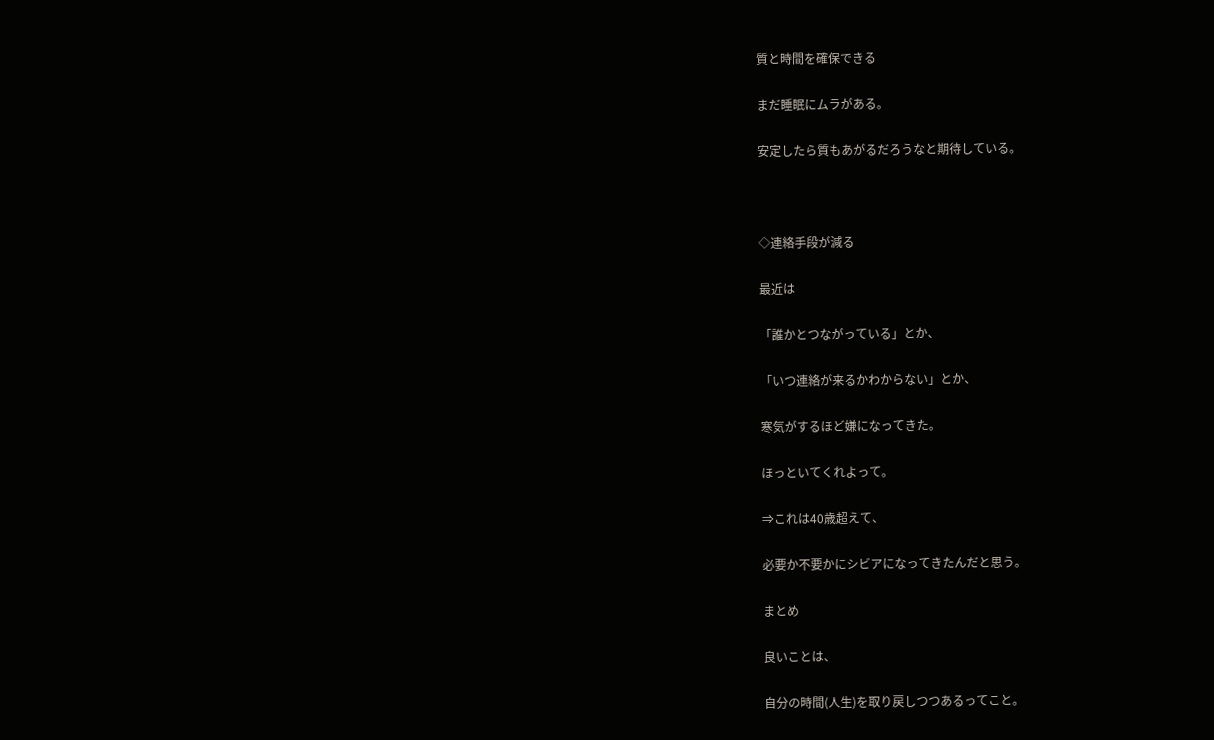質と時間を確保できる

まだ睡眠にムラがある。

安定したら質もあがるだろうなと期待している。



◇連絡手段が減る

最近は

「誰かとつながっている」とか、

「いつ連絡が来るかわからない」とか、

寒気がするほど嫌になってきた。

ほっといてくれよって。

⇒これは40歳超えて、

必要か不要かにシビアになってきたんだと思う。

まとめ

良いことは、

自分の時間(人生)を取り戻しつつあるってこと。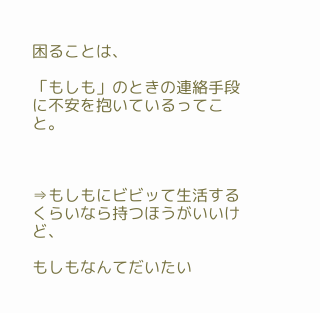困ることは、

「もしも」のときの連絡手段に不安を抱いているってこと。



⇒もしもにビビッて生活するくらいなら持つほうがいいけど、

もしもなんてだいたい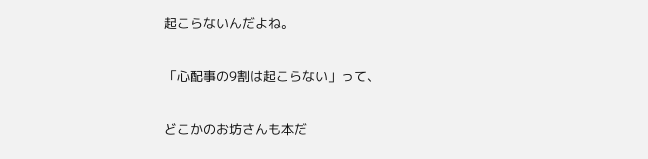起こらないんだよね。

「心配事の9割は起こらない」って、

どこかのお坊さんも本だ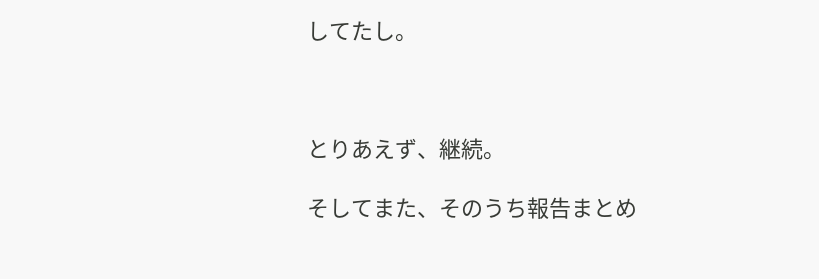してたし。



とりあえず、継続。

そしてまた、そのうち報告まとめ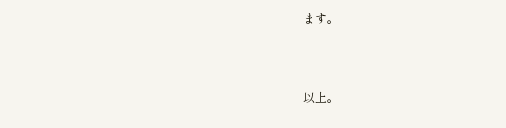ます。



以上。